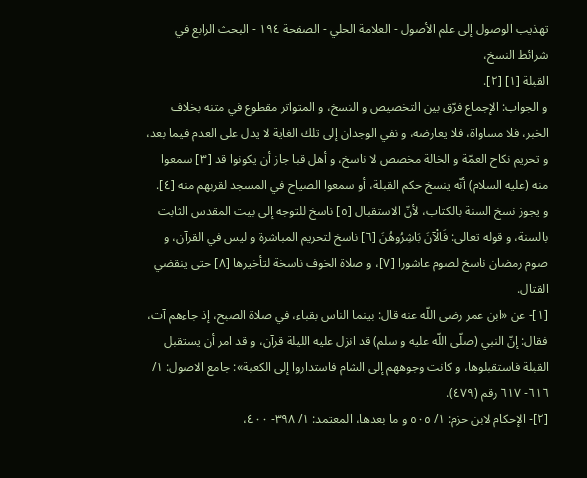تهذيب الوصول إلى علم الأصول - العلامة الحلي - الصفحة ١٩٤ - البحث الرابع في شرائط النسخ،
القبلة [١] [٢].
و الجواب: الإجماع فرّق بين التخصيص و النسخ، و المتواتر مقطوع في متنه بخلاف الخبر، فلا مساواة، فلا يعارضه، و نفي الوجدان إلى تلك الغاية لا يدل على العدم فيما بعد، و تحريم نكاح العمّة و الخالة مخصص لا ناسخ، و أهل قبا جاز أن يكونوا قد [٣] سمعوا منه (عليه السلام) أنّه ينسخ حكم القبلة، أو سمعوا الصياح في المسجد لقربهم منه [٤].
و يجوز نسخ السنة بالكتاب، لأنّ الاستقبال [٥] ناسخ للتوجه إلى بيت المقدس الثابت بالسنة، و قوله تعالى: فَالْآنَ بَاشِرُوهُنَ [٦] ناسخ لتحريم المباشرة و ليس في القرآن، و صوم رمضان ناسخ لصوم عاشورا [٧]، و صلاة الخوف ناسخة لتأخيرها [٨] حتى ينقضي القتال.
[١]- عن «ابن عمر رضى اللّه عنه قال: بينما الناس بقباء، في صلاة الصبح، إذ جاءهم آت، فقال: إنّ النبي (صلّى اللّه عليه و سلم) قد انزل عليه الليلة قرآن، و قد امر أن يستقبل القبلة فاستقبلوها، و كانت وجوههم إلى الشام فاستداروا إلى الكعبة»: جامع الاصول: ١/ ٦١٦- ٦١٧ رقم (٤٧٩).
[٢]- الإحكام لابن حزم: ١/ ٥٠٥ و ما بعدها، المعتمد: ١/ ٣٩٨- ٤٠٠،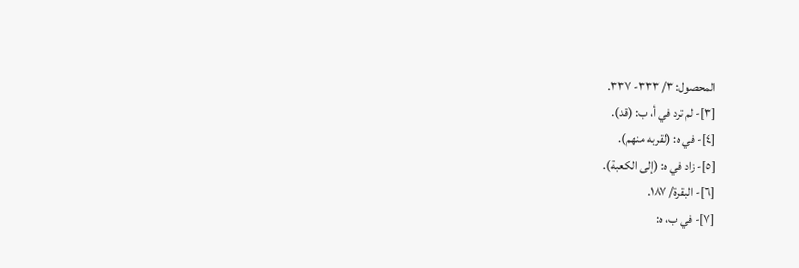المحصول: ٣/ ٣٣٣- ٣٣٧.
[٣]- لم ترد في أ، ب: (قد).
[٤]- في ه: (لقربه منهم).
[٥]- زاد في ه: (إلى الكعبة).
[٦]- البقرة/ ١٨٧.
[٧]- في ب، ه: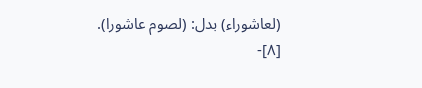(لعاشوراء) بدل: (لصوم عاشورا).
[٨]-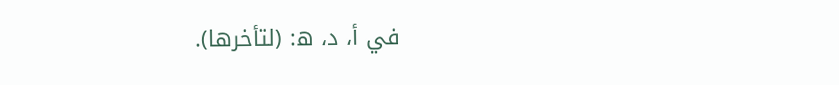في أ، د، ه: (لتأخرها).